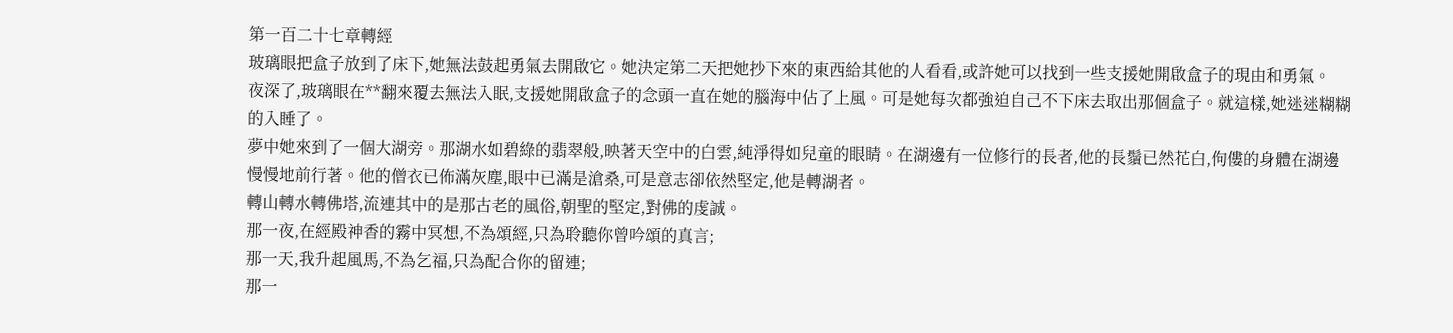第一百二十七章轉經
玻璃眼把盒子放到了床下,她無法鼓起勇氣去開啟它。她決定第二天把她抄下來的東西給其他的人看看,或許她可以找到一些支援她開啟盒子的現由和勇氣。
夜深了,玻璃眼在**翻來覆去無法入眠,支援她開啟盒子的念頭一直在她的腦海中佔了上風。可是她每次都強迫自己不下床去取出那個盒子。就這樣,她迷迷糊糊的入睡了。
夢中她來到了一個大湖旁。那湖水如碧綠的翡翠般,映著天空中的白雲,純淨得如兒童的眼睛。在湖邊有一位修行的長者,他的長鬚已然花白,佝僂的身體在湖邊慢慢地前行著。他的僧衣已佈滿灰塵,眼中已滿是滄桑,可是意志卻依然堅定,他是轉湖者。
轉山轉水轉佛塔,流連其中的是那古老的風俗,朝聖的堅定,對佛的虔誠。
那一夜,在經殿神香的霧中冥想,不為頌經,只為聆聽你曾吟頌的真言;
那一天,我升起風馬,不為乞福,只為配合你的留連;
那一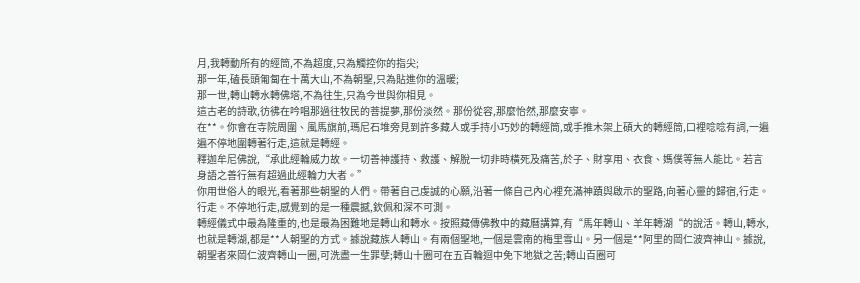月,我轉動所有的經筒,不為超度,只為觸控你的指尖;
那一年,磕長頭匍匐在十萬大山,不為朝聖,只為貼進你的溫暖;
那一世,轉山轉水轉佛塔,不為往生,只為今世與你相見。
這古老的詩歌,彷彿在吟唱那過往牧民的菩提夢,那份淡然。那份從容,那麼怡然,那麼安寧。
在**。你會在寺院周圍、風馬旗前,瑪尼石堆旁見到許多藏人或手持小巧妙的轉經筒,或手推木架上碩大的轉經筒,口裡唸唸有詞,一遍遍不停地圍轉著行走,這就是轉經。
釋迦牟尼佛說,“承此經輪威力故。一切善神護持、救護、解脫一切非時橫死及痛苦,於子、財享用、衣食、媽僕等無人能比。若言身語之善行無有超過此經輪力大者。”
你用世俗人的眼光,看著那些朝聖的人們。帶著自己虔誠的心願,沿著一條自己內心裡充滿神蹟與啟示的聖路,向著心靈的歸宿,行走。行走。不停地行走,感覺到的是一種震撼,欽佩和深不可測。
轉經儀式中最為隆重的,也是最為困難地是轉山和轉水。按照藏傳佛教中的藏曆講算,有“馬年轉山、羊年轉湖“的說活。轉山,轉水,也就是轉湖,都是**人朝聖的方式。據說藏族人轉山。有兩個聖地,一個是雲南的梅里雪山。另一個是**阿里的岡仁波齊神山。據說,朝聖者來岡仁波齊轉山一圈,可洗盡一生罪孽;轉山十圈可在五百輪迴中免下地獄之苦;轉山百圈可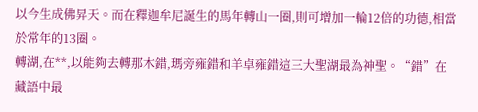以今生成佛昇天。而在釋迦牟尼誕生的馬年轉山一圈,則可增加一輪12倍的功德,相當於常年的13圈。
轉湖,在**,以能夠去轉那木錯,瑪旁雍錯和羊卓雍錯這三大聖湖最為神聖。“錯”在藏語中最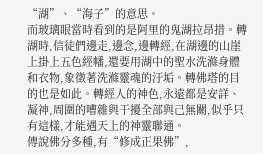“湖”、“海子”的意思。
而玻璃眼當時看到的是阿里的鬼湖拉昂措。轉湖時,信徒們邊走,邊念,邊轉經,在湖邊的山崖上掛上五色經幡,還要用湖中的聖水洗滌身體和衣物,象徵著洗滌靈魂的汙垢。轉佛塔的目的也是如此。轉經人的神色,永遠都是安詳、凝神,周圍的嘈雜與干擾全部與己無關,似乎只有這樣,才能遇天上的神靈聯通。
傳說佛分多種,有“修成正果佛”,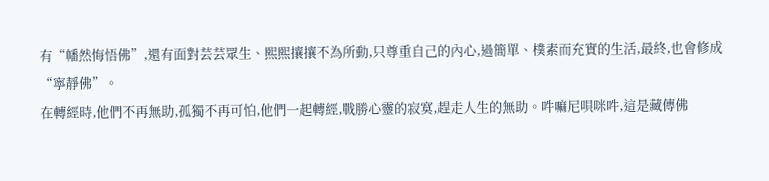有“幡然悔悟佛”,還有面對芸芸眾生、熙熙攘攘不為所動,只尊重自己的內心,過簡單、樸素而充實的生活,最終,也會修成“寧靜佛”。
在轉經時,他們不再無助,孤獨不再可怕,他們一起轉經,戰勝心靈的寂寞,趕走人生的無助。吽嘛尼唄咪吽,這是藏傳佛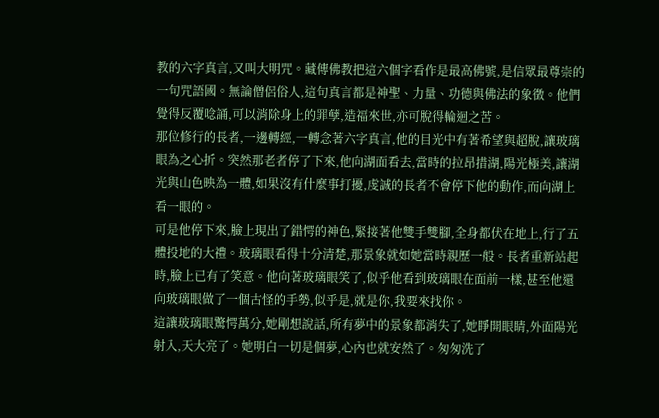教的六字真言,又叫大明咒。藏傳佛教把這六個字看作是最高佛號,是信眾最尊崇的一句咒語國。無論僧侶俗人,這句真言都是神聖、力量、功德與佛法的象徵。他們覺得反覆唸誦,可以消除身上的罪孽,造福來世,亦可脫得輪迴之苦。
那位修行的長者,一邊轉經,一轉念著六字真言,他的目光中有著希望與超脫,讓玻璃眼為之心折。突然那老者停了下來,他向湖面看去,當時的拉昂措湖,陽光極美,讓湖光與山色映為一體,如果沒有什麼事打擾,虔誠的長者不會停下他的動作,而向湖上看一眼的。
可是他停下來,臉上現出了錯愕的神色,緊接著他雙手雙腳,全身都伏在地上,行了五體投地的大禮。玻璃眼看得十分清楚,那景象就如她當時親歷一般。長者重新站起時,臉上已有了笑意。他向著玻璃眼笑了,似乎他看到玻璃眼在面前一樣,甚至他還向玻璃眼做了一個古怪的手勢,似乎是,就是你,我要來找你。
這讓玻璃眼驚愕萬分,她剛想說話,所有夢中的景象都消失了,她睜開眼睛,外面陽光射入,天大亮了。她明白一切是個夢,心內也就安然了。匆匆洗了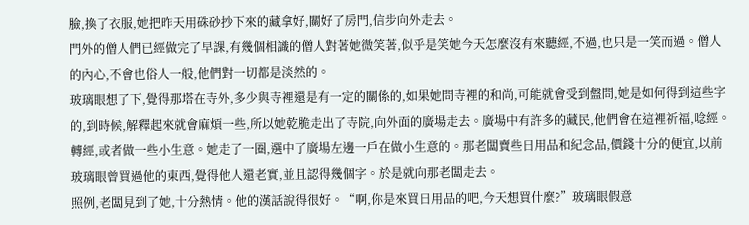臉,換了衣服,她把昨天用硃砂抄下來的藏拿好,關好了房門,信步向外走去。
門外的僧人們已經做完了早課,有幾個相識的僧人對著她微笑著,似乎是笑她今天怎麼沒有來聽經,不過,也只是一笑而過。僧人的內心,不會也俗人一般,他們對一切都是淡然的。
玻璃眼想了下,覺得那塔在寺外,多少與寺裡還是有一定的關係的,如果她問寺裡的和尚,可能就會受到盤問,她是如何得到這些字的,到時候,解釋起來就會麻煩一些,所以她乾脆走出了寺院,向外面的廣場走去。廣場中有許多的藏民,他們會在這裡祈福,唸經。轉經,或者做一些小生意。她走了一圈,選中了廣場左邊一戶在做小生意的。那老闆賣些日用品和紀念品,價錢十分的便宜,以前玻璃眼曾買過他的東西,覺得他人還老實,並且認得幾個字。於是就向那老闆走去。
照例,老闆見到了她,十分熱情。他的漢話說得很好。“啊,你是來買日用品的吧,今天想買什麼?”玻璃眼假意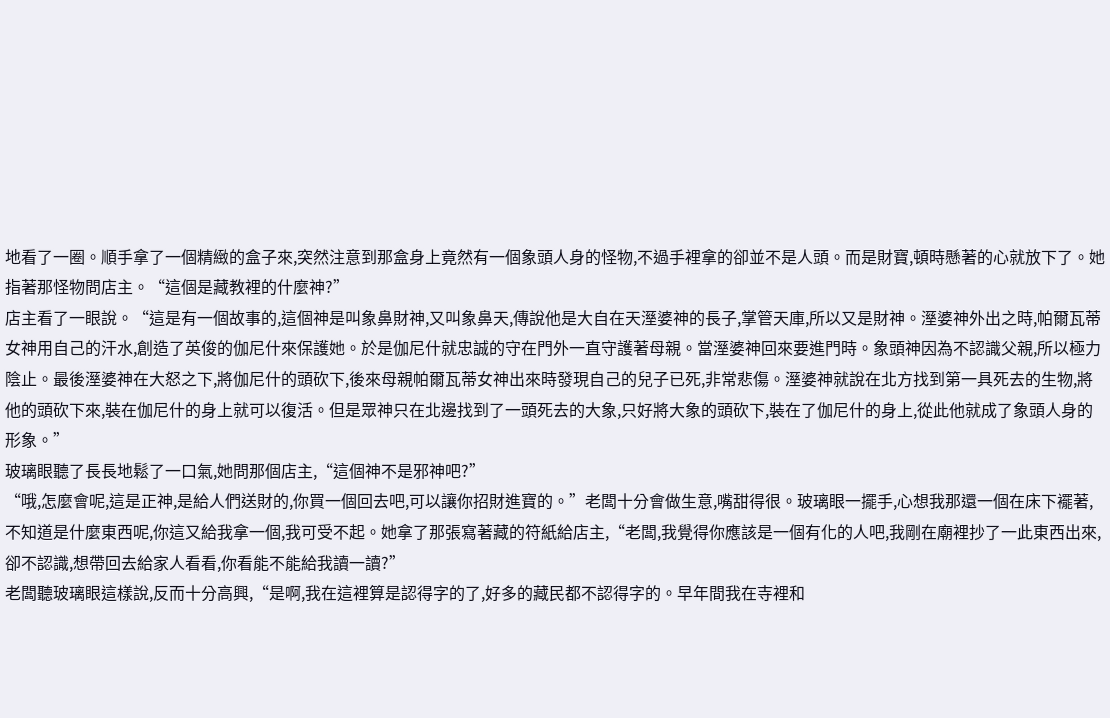地看了一圈。順手拿了一個精緻的盒子來,突然注意到那盒身上竟然有一個象頭人身的怪物,不過手裡拿的卻並不是人頭。而是財寶,頓時懸著的心就放下了。她指著那怪物問店主。“這個是藏教裡的什麼神?”
店主看了一眼說。“這是有一個故事的,這個神是叫象鼻財神,又叫象鼻天,傳說他是大自在天溼婆神的長子,掌管天庫,所以又是財神。溼婆神外出之時,帕爾瓦蒂女神用自己的汗水,創造了英俊的伽尼什來保護她。於是伽尼什就忠誠的守在門外一直守護著母親。當溼婆神回來要進門時。象頭神因為不認識父親,所以極力陰止。最後溼婆神在大怒之下,將伽尼什的頭砍下,後來母親帕爾瓦蒂女神出來時發現自己的兒子已死,非常悲傷。溼婆神就說在北方找到第一具死去的生物,將他的頭砍下來,裝在伽尼什的身上就可以復活。但是眾神只在北邊找到了一頭死去的大象,只好將大象的頭砍下,裝在了伽尼什的身上,從此他就成了象頭人身的形象。”
玻璃眼聽了長長地鬆了一口氣,她問那個店主,“這個神不是邪神吧?”
“哦,怎麼會呢,這是正神,是給人們送財的,你買一個回去吧,可以讓你招財進寶的。”老闆十分會做生意,嘴甜得很。玻璃眼一擺手,心想我那還一個在床下襬著,不知道是什麼東西呢,你這又給我拿一個,我可受不起。她拿了那張寫著藏的符紙給店主,“老闆,我覺得你應該是一個有化的人吧,我剛在廟裡抄了一此東西出來,卻不認識,想帶回去給家人看看,你看能不能給我讀一讀?”
老闆聽玻璃眼這樣說,反而十分高興,“是啊,我在這裡算是認得字的了,好多的藏民都不認得字的。早年間我在寺裡和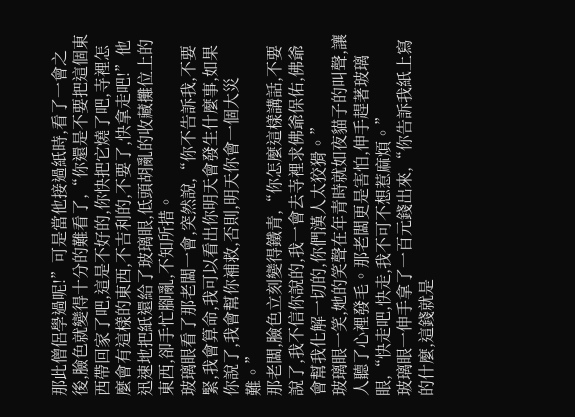那此僧侶學過呢!”可是當他接過紙時,看了一會之後,臉色就變得十分的難看了,“你還是不要把這個東西帶回家了吧,這是不好的,你快把它燒了吧,寺裡怎麼會有這樣的東西,不吉利的,不要了,快拿走吧!”他迅速地把紙還給了玻璃眼,低頭胡亂的收藏攤位上的東西,卻手忙腳亂,不知所措。
玻璃眼看了那老闆一會,突然說,“你不告訴我,不要緊,我會算命,我可以看出你明天會發生什麼事,如果你說了,我會幫你補救,否則,明天你會一個大災難。”
那老闆,臉色立刻變得鐵青,“你怎麼這樣講話,不要說了,我不信你說的,我一會去寺裡求佛爺保佑,佛爺會幫我化解一切的,你們漢人太狡猾。”
玻璃眼一笑,她的笑聲在年青時就如夜貓子的叫聲,讓人聽了心裡發毛。那老闆更是害怕,伸手趕著玻璃眼,“快走吧,快走,我不可不想惹麻煩。”
玻璃眼一伸手拿了一百元錢出來,“你告訴我紙上寫的什麼,這錢就是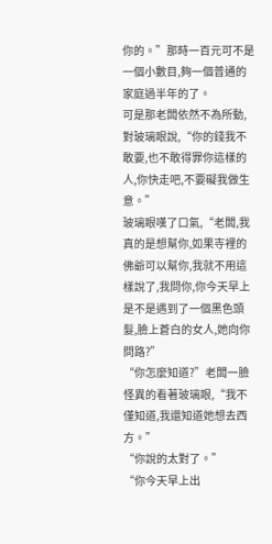你的。”那時一百元可不是一個小數目,夠一個普通的家庭過半年的了。
可是那老闆依然不為所動,對玻璃眼說,“你的錢我不敢要,也不敢得罪你這樣的人,你快走吧,不要礙我做生意。”
玻璃眼嘆了口氣,“老闆,我真的是想幫你,如果寺裡的佛爺可以幫你,我就不用這樣說了,我問你,你今天早上是不是遇到了一個黑色頭髮,臉上蒼白的女人,她向你問路?”
“你怎麼知道?”老闆一臉怪異的看著玻璃眼,“我不僅知道,我還知道她想去西方。”
“你說的太對了。”
“你今天早上出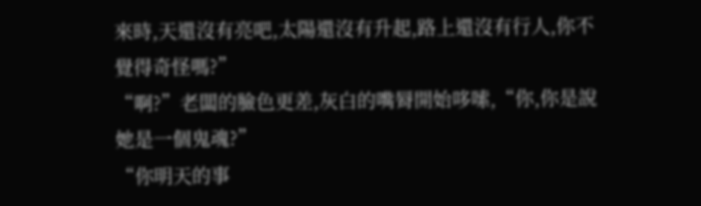來時,天還沒有亮吧,太陽還沒有升起,路上還沒有行人,你不覺得奇怪嗎?”
“啊?”老闆的臉色更差,灰白的嘴脣開始哆嗦,“你,你是說她是一個鬼魂?”
“你明天的事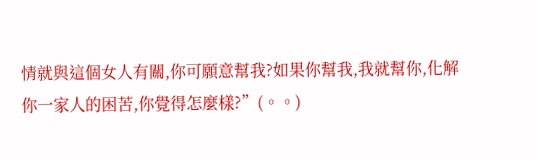情就與這個女人有關,你可願意幫我?如果你幫我,我就幫你,化解你一家人的困苦,你覺得怎麼樣?”(。。)